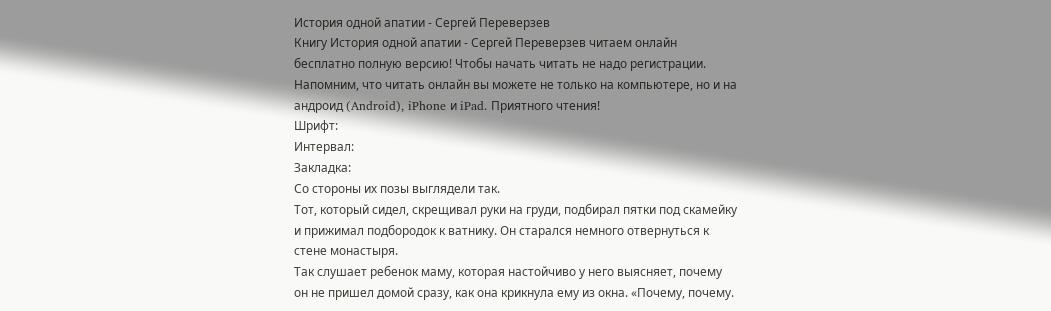История одной апатии - Сергей Переверзев
Книгу История одной апатии - Сергей Переверзев читаем онлайн бесплатно полную версию! Чтобы начать читать не надо регистрации. Напомним, что читать онлайн вы можете не только на компьютере, но и на андроид (Android), iPhone и iPad. Приятного чтения!
Шрифт:
Интервал:
Закладка:
Со стороны их позы выглядели так.
Тот, который сидел, скрещивал руки на груди, подбирал пятки под скамейку и прижимал подбородок к ватнику. Он старался немного отвернуться к стене монастыря.
Так слушает ребенок маму, которая настойчиво у него выясняет, почему он не пришел домой сразу, как она крикнула ему из окна. «Почему, почему.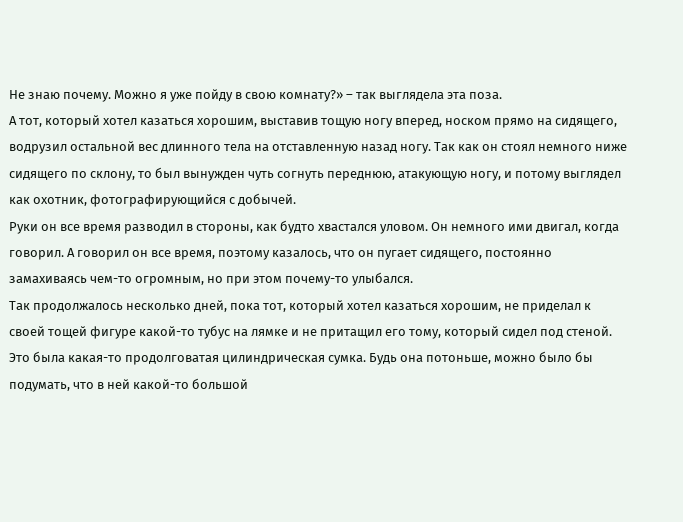Не знаю почему. Можно я уже пойду в свою комнату?» – так выглядела эта поза.
А тот, который хотел казаться хорошим, выставив тощую ногу вперед, носком прямо на сидящего, водрузил остальной вес длинного тела на отставленную назад ногу. Так как он стоял немного ниже сидящего по склону, то был вынужден чуть согнуть переднюю, атакующую ногу, и потому выглядел как охотник, фотографирующийся с добычей.
Руки он все время разводил в стороны, как будто хвастался уловом. Он немного ими двигал, когда говорил. А говорил он все время, поэтому казалось, что он пугает сидящего, постоянно замахиваясь чем-то огромным, но при этом почему-то улыбался.
Так продолжалось несколько дней, пока тот, который хотел казаться хорошим, не приделал к своей тощей фигуре какой-то тубус на лямке и не притащил его тому, который сидел под стеной.
Это была какая-то продолговатая цилиндрическая сумка. Будь она потоньше, можно было бы подумать, что в ней какой-то большой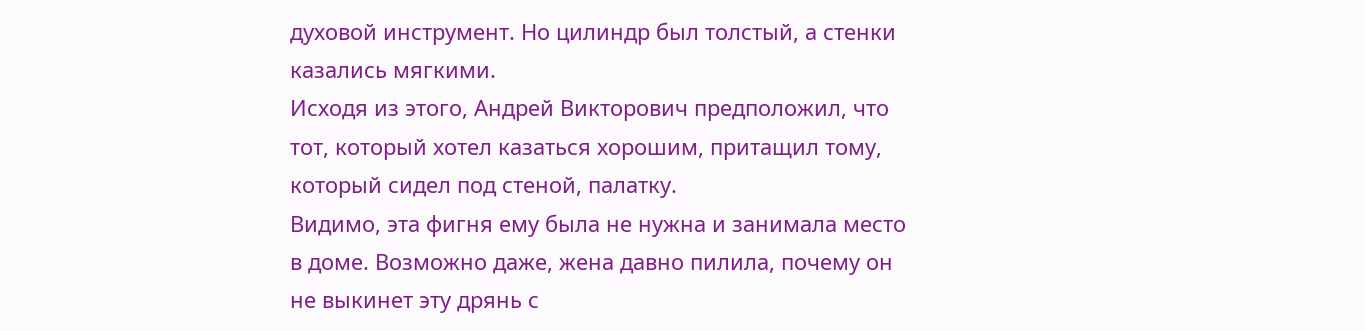духовой инструмент. Но цилиндр был толстый, а стенки казались мягкими.
Исходя из этого, Андрей Викторович предположил, что тот, который хотел казаться хорошим, притащил тому, который сидел под стеной, палатку.
Видимо, эта фигня ему была не нужна и занимала место в доме. Возможно даже, жена давно пилила, почему он не выкинет эту дрянь с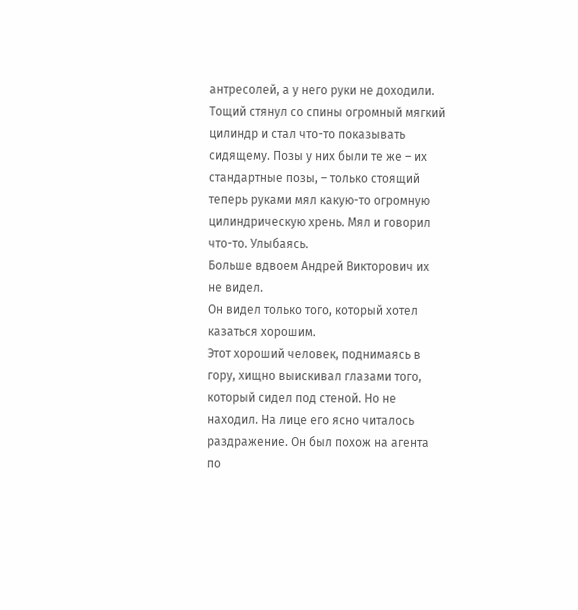антресолей, а у него руки не доходили.
Тощий стянул со спины огромный мягкий цилиндр и стал что-то показывать сидящему. Позы у них были те же – их стандартные позы, – только стоящий теперь руками мял какую-то огромную цилиндрическую хрень. Мял и говорил что-то. Улыбаясь.
Больше вдвоем Андрей Викторович их не видел.
Он видел только того, который хотел казаться хорошим.
Этот хороший человек, поднимаясь в гору, хищно выискивал глазами того, который сидел под стеной. Но не находил. На лице его ясно читалось раздражение. Он был похож на агента по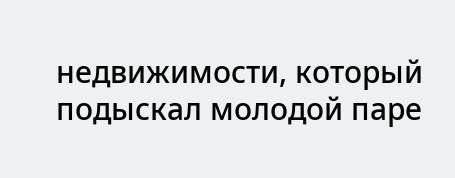недвижимости, который подыскал молодой паре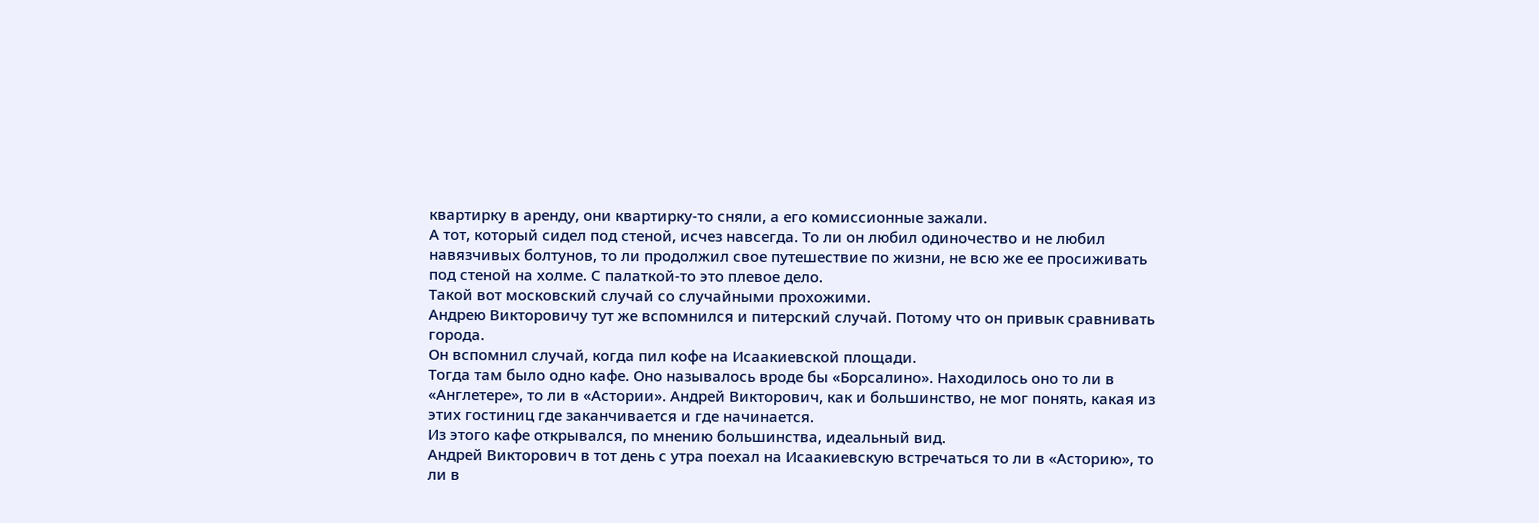квартирку в аренду, они квартирку-то сняли, а его комиссионные зажали.
А тот, который сидел под стеной, исчез навсегда. То ли он любил одиночество и не любил навязчивых болтунов, то ли продолжил свое путешествие по жизни, не всю же ее просиживать под стеной на холме. С палаткой-то это плевое дело.
Такой вот московский случай со случайными прохожими.
Андрею Викторовичу тут же вспомнился и питерский случай. Потому что он привык сравнивать города.
Он вспомнил случай, когда пил кофе на Исаакиевской площади.
Тогда там было одно кафе. Оно называлось вроде бы «Борсалино». Находилось оно то ли в «Англетере», то ли в «Астории». Андрей Викторович, как и большинство, не мог понять, какая из этих гостиниц где заканчивается и где начинается.
Из этого кафе открывался, по мнению большинства, идеальный вид.
Андрей Викторович в тот день с утра поехал на Исаакиевскую встречаться то ли в «Асторию», то ли в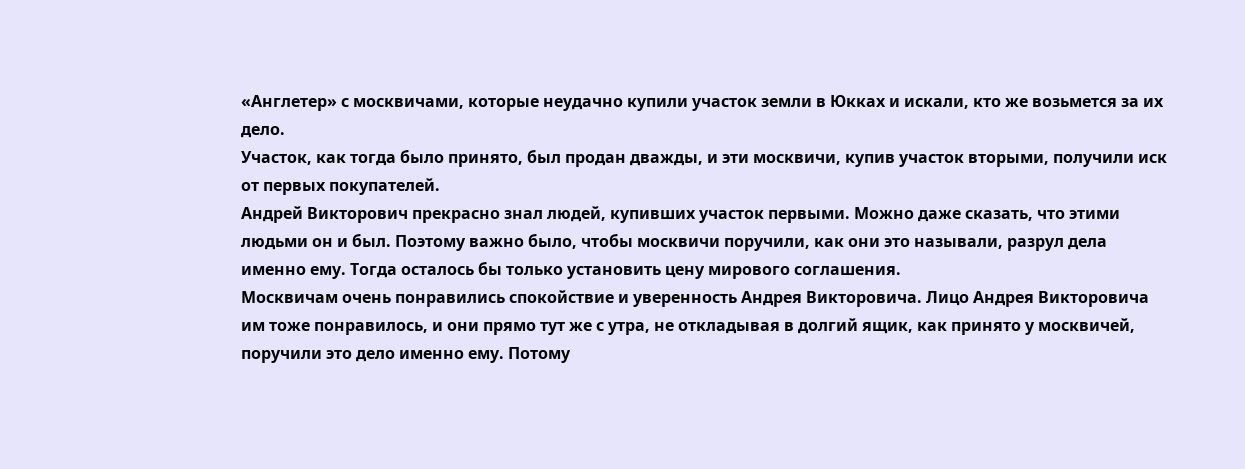«Англетер» с москвичами, которые неудачно купили участок земли в Юкках и искали, кто же возьмется за их дело.
Участок, как тогда было принято, был продан дважды, и эти москвичи, купив участок вторыми, получили иск от первых покупателей.
Андрей Викторович прекрасно знал людей, купивших участок первыми. Можно даже сказать, что этими людьми он и был. Поэтому важно было, чтобы москвичи поручили, как они это называли, разрул дела именно ему. Тогда осталось бы только установить цену мирового соглашения.
Москвичам очень понравились спокойствие и уверенность Андрея Викторовича. Лицо Андрея Викторовича им тоже понравилось, и они прямо тут же с утра, не откладывая в долгий ящик, как принято у москвичей, поручили это дело именно ему. Потому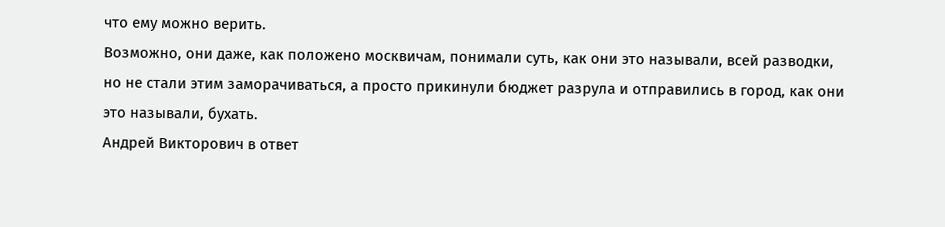что ему можно верить.
Возможно, они даже, как положено москвичам, понимали суть, как они это называли, всей разводки, но не стали этим заморачиваться, а просто прикинули бюджет разрула и отправились в город, как они это называли, бухать.
Андрей Викторович в ответ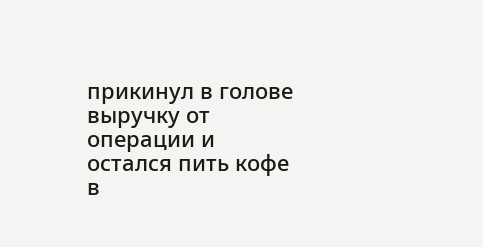прикинул в голове выручку от операции и остался пить кофе в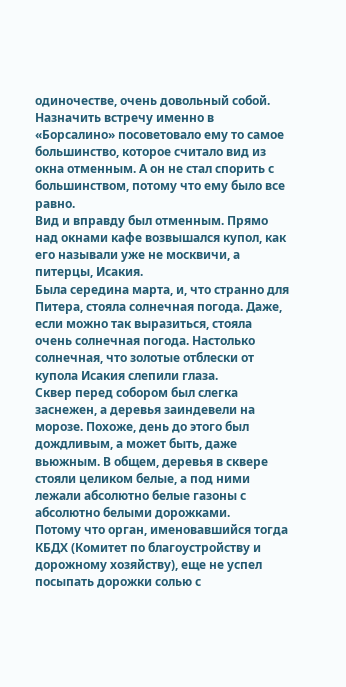одиночестве, очень довольный собой.
Назначить встречу именно в «Борсалино» посоветовало ему то самое большинство, которое считало вид из окна отменным. А он не стал спорить с большинством, потому что ему было все равно.
Вид и вправду был отменным. Прямо над окнами кафе возвышался купол, как его называли уже не москвичи, а питерцы, Исакия.
Была середина марта, и, что странно для Питера, стояла солнечная погода. Даже, если можно так выразиться, стояла очень солнечная погода. Настолько солнечная, что золотые отблески от купола Исакия слепили глаза.
Сквер перед собором был слегка заснежен, а деревья заиндевели на морозе. Похоже, день до этого был дождливым, а может быть, даже вьюжным. В общем, деревья в сквере стояли целиком белые, а под ними лежали абсолютно белые газоны с абсолютно белыми дорожками.
Потому что орган, именовавшийся тогда КБДХ (Комитет по благоустройству и дорожному хозяйству), еще не успел посыпать дорожки солью с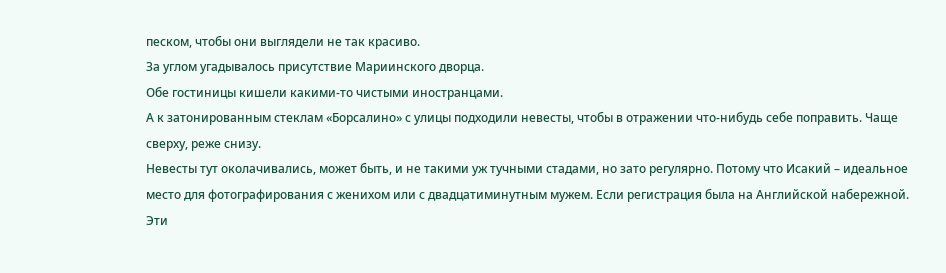песком, чтобы они выглядели не так красиво.
За углом угадывалось присутствие Мариинского дворца.
Обе гостиницы кишели какими-то чистыми иностранцами.
А к затонированным стеклам «Борсалино» с улицы подходили невесты, чтобы в отражении что-нибудь себе поправить. Чаще сверху, реже снизу.
Невесты тут околачивались, может быть, и не такими уж тучными стадами, но зато регулярно. Потому что Исакий – идеальное место для фотографирования с женихом или с двадцатиминутным мужем. Если регистрация была на Английской набережной.
Эти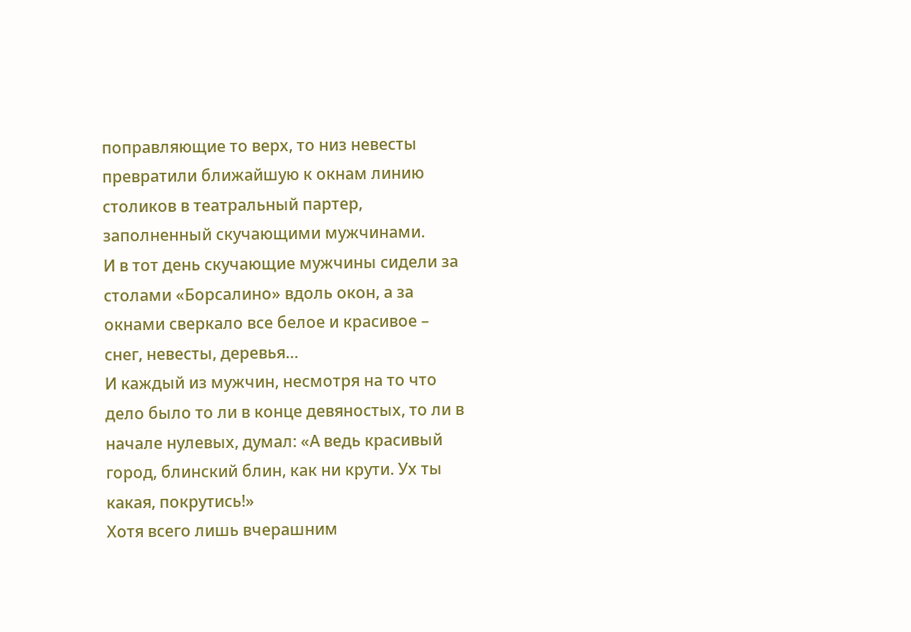поправляющие то верх, то низ невесты превратили ближайшую к окнам линию столиков в театральный партер, заполненный скучающими мужчинами.
И в тот день скучающие мужчины сидели за столами «Борсалино» вдоль окон, а за окнами сверкало все белое и красивое – снег, невесты, деревья…
И каждый из мужчин, несмотря на то что дело было то ли в конце девяностых, то ли в начале нулевых, думал: «А ведь красивый город, блинский блин, как ни крути. Ух ты какая, покрутись!»
Хотя всего лишь вчерашним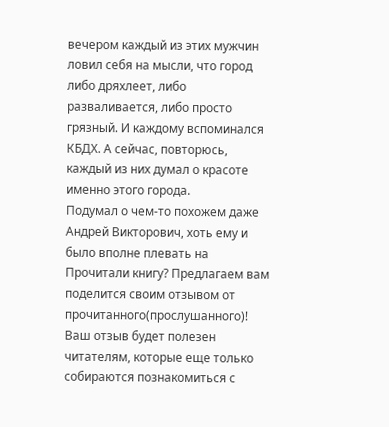вечером каждый из этих мужчин ловил себя на мысли, что город либо дряхлеет, либо разваливается, либо просто грязный. И каждому вспоминался КБДХ. А сейчас, повторюсь, каждый из них думал о красоте именно этого города.
Подумал о чем-то похожем даже Андрей Викторович, хоть ему и было вполне плевать на
Прочитали книгу? Предлагаем вам поделится своим отзывом от прочитанного(прослушанного)! Ваш отзыв будет полезен читателям, которые еще только собираются познакомиться с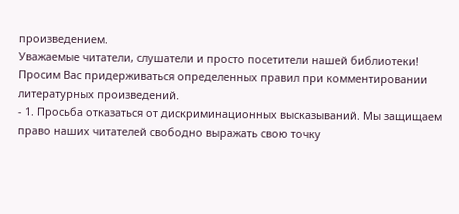произведением.
Уважаемые читатели, слушатели и просто посетители нашей библиотеки! Просим Вас придерживаться определенных правил при комментировании литературных произведений.
- 1. Просьба отказаться от дискриминационных высказываний. Мы защищаем право наших читателей свободно выражать свою точку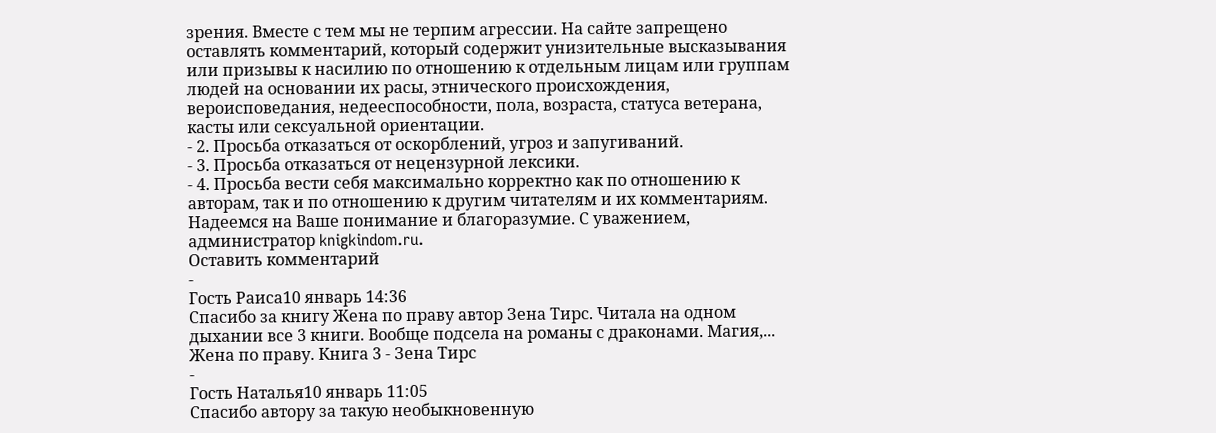зрения. Вместе с тем мы не терпим агрессии. На сайте запрещено оставлять комментарий, который содержит унизительные высказывания или призывы к насилию по отношению к отдельным лицам или группам людей на основании их расы, этнического происхождения, вероисповедания, недееспособности, пола, возраста, статуса ветерана, касты или сексуальной ориентации.
- 2. Просьба отказаться от оскорблений, угроз и запугиваний.
- 3. Просьба отказаться от нецензурной лексики.
- 4. Просьба вести себя максимально корректно как по отношению к авторам, так и по отношению к другим читателям и их комментариям.
Надеемся на Ваше понимание и благоразумие. С уважением, администратор knigkindom.ru.
Оставить комментарий
-
Гость Раиса10 январь 14:36
Спасибо за книгу Жена по праву автор Зена Тирс. Читала на одном дыхании все 3 книги. Вообще подсела на романы с драконами. Магия,...
Жена по праву. Книга 3 - Зена Тирс
-
Гость Наталья10 январь 11:05
Спасибо автору за такую необыкновенную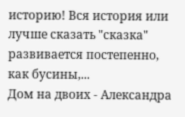историю! Вся история или лучше сказать "сказка" развивается постепенно, как бусины,...
Дом на двоих - Александра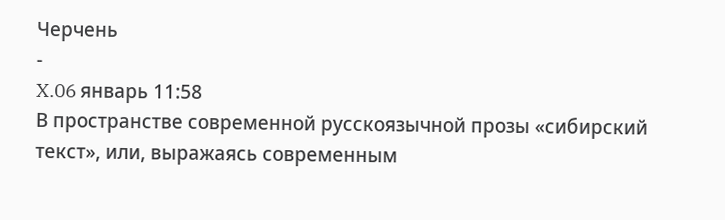Черчень
-
X.06 январь 11:58
В пространстве современной русскоязычной прозы «сибирский текст», или, выражаясь современным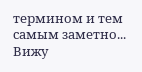термином и тем самым заметно...
Вижу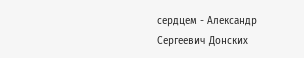сердцем - Александр Сергеевич Донских